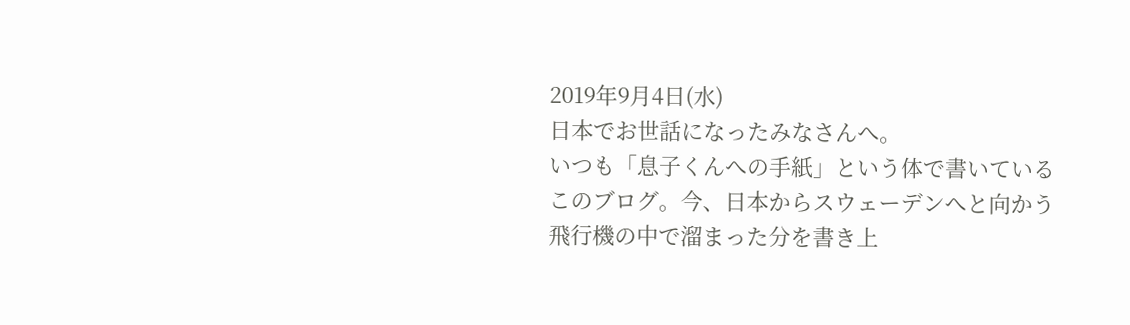2019年9月4日(水)
日本でお世話になったみなさんへ。
いつも「息子くんへの手紙」という体で書いているこのブログ。今、日本からスウェーデンへと向かう飛行機の中で溜まった分を書き上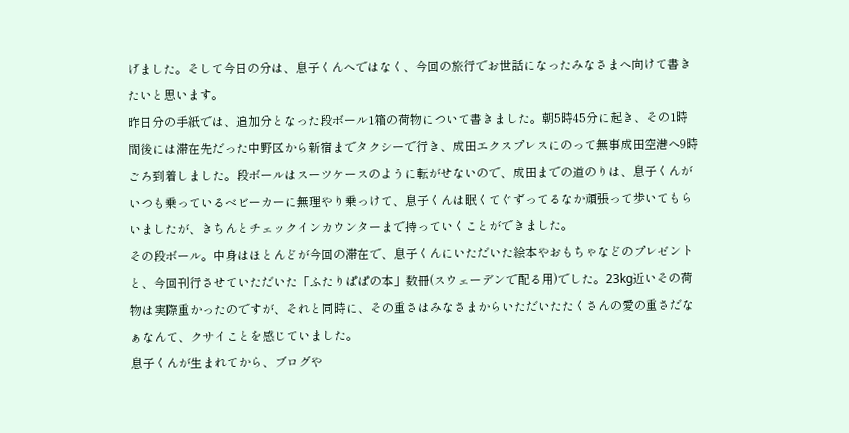げました。そして今日の分は、息子くんへではなく、今回の旅行でお世話になったみなさまへ向けて書きたいと思います。
昨日分の手紙では、追加分となった段ボール1箱の荷物について書きました。朝5時45分に起き、その1時間後には滞在先だった中野区から新宿までタクシーで行き、成田エクスプレスにのって無事成田空港へ9時ごろ到着しました。段ボールはスーツケースのように転がせないので、成田までの道のりは、息子くんがいつも乗っているベビーカーに無理やり乗っけて、息子くんは眠くてぐずってるなか頑張って歩いてもらいましたが、きちんとチェックインカウンターまで持っていくことができました。
その段ボール。中身はほとんどが今回の滞在で、息子くんにいただいた絵本やおもちゃなどのプレゼントと、今回刊行させていただいた「ふたりぱぱの本」数冊(スウェーデンで配る用)でした。23kg近いその荷物は実際重かったのですが、それと同時に、その重さはみなさまからいただいたたくさんの愛の重さだなぁなんて、クサイことを感じていました。
息子くんが生まれてから、ブログや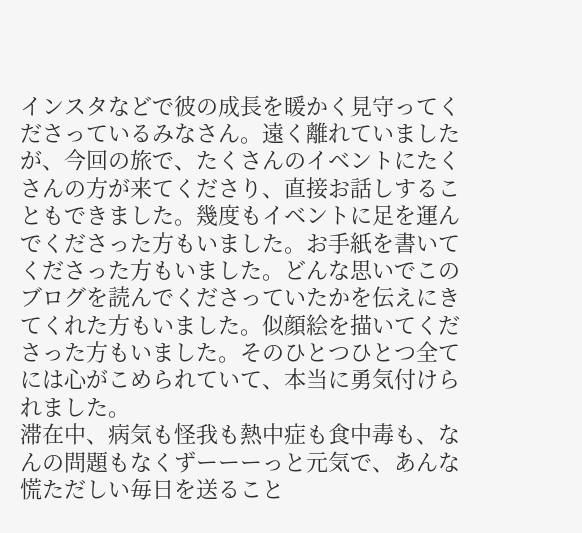インスタなどで彼の成長を暖かく見守ってくださっているみなさん。遠く離れていましたが、今回の旅で、たくさんのイベントにたくさんの方が来てくださり、直接お話しすることもできました。幾度もイベントに足を運んでくださった方もいました。お手紙を書いてくださった方もいました。どんな思いでこのブログを読んでくださっていたかを伝えにきてくれた方もいました。似顔絵を描いてくださった方もいました。そのひとつひとつ全てには心がこめられていて、本当に勇気付けられました。
滞在中、病気も怪我も熱中症も食中毒も、なんの問題もなくずーーーっと元気で、あんな慌ただしい毎日を送ること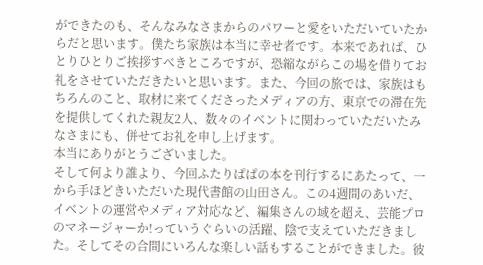ができたのも、そんなみなさまからのパワーと愛をいただいていたからだと思います。僕たち家族は本当に幸せ者です。本来であれば、ひとりひとりご挨拶すべきところですが、恐縮ながらこの場を借りてお礼をさせていただきたいと思います。また、今回の旅では、家族はもちろんのこと、取材に来てくださったメディアの方、東京での滞在先を提供してくれた親友2人、数々のイベントに関わっていただいたみなさまにも、併せてお礼を申し上げます。
本当にありがとうございました。
そして何より誰より、今回ふたりぱぱの本を刊行するにあたって、一から手ほどきいただいた現代書館の山田さん。この4週間のあいだ、イベントの運営やメディア対応など、編集さんの域を超え、芸能プロのマネージャーか!っていうぐらいの活躍、陰で支えていただきました。そしてその合間にいろんな楽しい話もすることができました。彼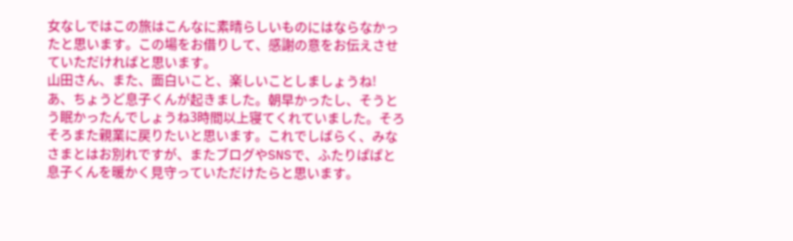女なしではこの旅はこんなに素晴らしいものにはならなかったと思います。この場をお借りして、感謝の意をお伝えさせていただければと思います。
山田さん、また、面白いこと、楽しいことしましょうね!
あ、ちょうど息子くんが起きました。朝早かったし、そうとう眠かったんでしょうね3時間以上寝てくれていました。そろそろまた親業に戻りたいと思います。これでしばらく、みなさまとはお別れですが、またブログやSNSで、ふたりぱぱと息子くんを暖かく見守っていただけたらと思います。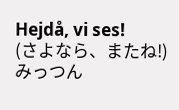Hejdå, vi ses!
(さよなら、またね!)
みっつん